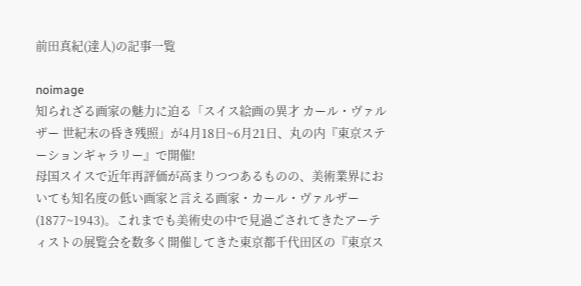前田真紀(達人)の記事一覧

noimage
知られざる画家の魅力に迫る「スイス絵画の異才 カール・ヴァルザー 世紀末の昏き残照」が4月18日~6月21日、丸の内『東京ステーションギャラリー』で開催!
母国スイスで近年再評価が高まりつつあるものの、美術業界においても知名度の低い画家と言える画家・カール・ヴァルザー(1877~1943)。これまでも美術史の中で見過ごされてきたアーティストの展覧会を数多く開催してきた東京都千代田区の『東京ス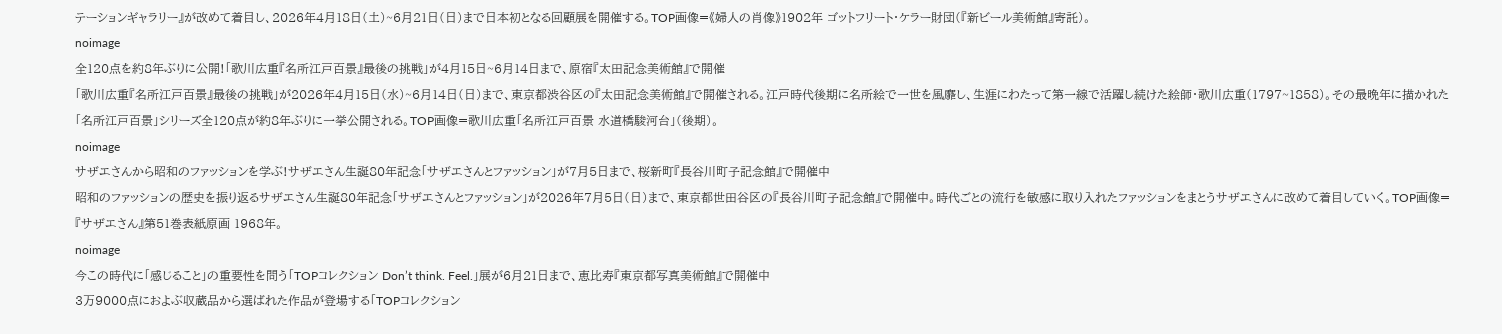テーションギャラリー』が改めて着目し、2026年4月18日(土)~6月21日(日)まで日本初となる回顧展を開催する。TOP画像=《婦人の肖像》1902年 ゴットフリート・ケラー財団(『新ビール美術館』寄託)。
noimage
全120点を約8年ぶりに公開!「歌川広重『名所江戸百景』最後の挑戦」が4月15日~6月14日まで、原宿『太田記念美術館』で開催
「歌川広重『名所江戸百景』最後の挑戦」が2026年4月15日(水)~6月14日(日)まで、東京都渋谷区の『太田記念美術館』で開催される。江戸時代後期に名所絵で一世を風靡し、生涯にわたって第一線で活躍し続けた絵師・歌川広重(1797~1858)。その最晩年に描かれた「名所江戸百景」シリーズ全120点が約8年ぶりに一挙公開される。TOP画像=歌川広重「名所江戸百景 水道橋駿河台」(後期)。
noimage
サザエさんから昭和のファッションを学ぶ!サザエさん生誕80年記念「サザエさんとファッション」が7月5日まで、桜新町『長谷川町子記念館』で開催中
昭和のファッションの歴史を振り返るサザエさん生誕80年記念「サザエさんとファッション」が2026年7月5日(日)まで、東京都世田谷区の『長谷川町子記念館』で開催中。時代ごとの流行を敏感に取り入れたファッションをまとうサザエさんに改めて着目していく。TOP画像=『サザエさん』第51巻表紙原画 1968年。
noimage
今この時代に「感じること」の重要性を問う「TOPコレクション Don’t think. Feel.」展が6月21日まで、恵比寿『東京都写真美術館』で開催中
3万9000点におよぶ収蔵品から選ばれた作品が登場する「TOPコレクション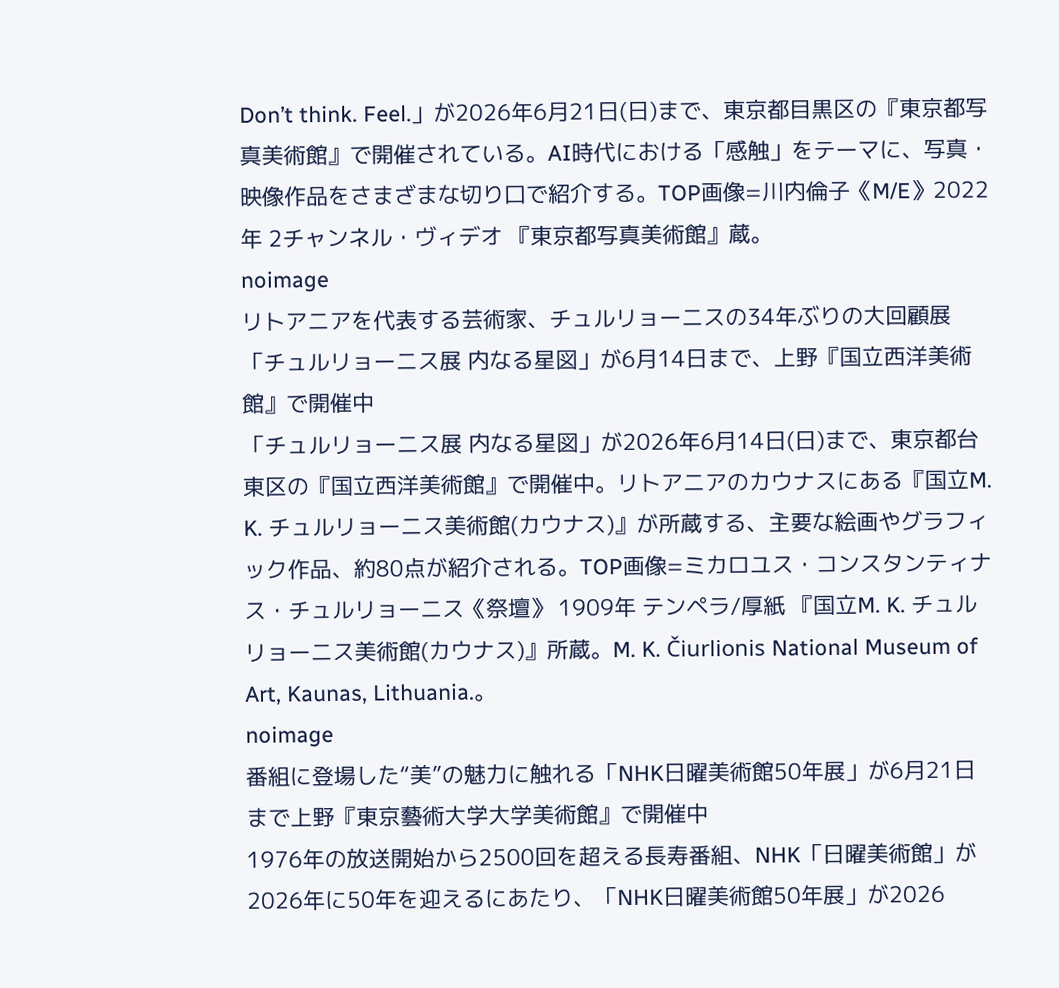Don’t think. Feel.」が2026年6月21日(日)まで、東京都目黒区の『東京都写真美術館』で開催されている。AI時代における「感触」をテーマに、写真・映像作品をさまざまな切り口で紹介する。TOP画像=川内倫子《M/E》2022年 2チャンネル・ヴィデオ 『東京都写真美術館』蔵。
noimage
リトアニアを代表する芸術家、チュルリョーニスの34年ぶりの大回顧展「チュルリョーニス展 内なる星図」が6月14日まで、上野『国立西洋美術館』で開催中
「チュルリョーニス展 内なる星図」が2026年6月14日(日)まで、東京都台東区の『国立西洋美術館』で開催中。リトアニアのカウナスにある『国立M. K. チュルリョーニス美術館(カウナス)』が所蔵する、主要な絵画やグラフィック作品、約80点が紹介される。TOP画像=ミカロユス・コンスタンティナス・チュルリョーニス《祭壇》 1909年 テンペラ/厚紙 『国立M. K. チュルリョーニス美術館(カウナス)』所蔵。M. K. Čiurlionis National Museum of Art, Kaunas, Lithuania.。
noimage
番組に登場した“美”の魅力に触れる「NHK日曜美術館50年展」が6月21日まで上野『東京藝術大学大学美術館』で開催中
1976年の放送開始から2500回を超える長寿番組、NHK「日曜美術館」が2026年に50年を迎えるにあたり、「NHK日曜美術館50年展」が2026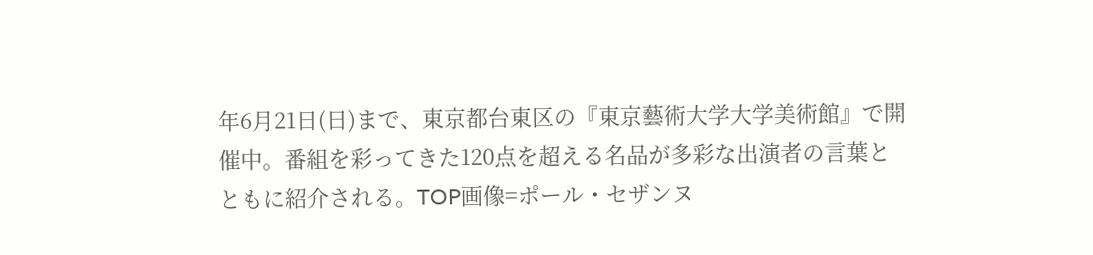年6月21日(日)まで、東京都台東区の『東京藝術大学大学美術館』で開催中。番組を彩ってきた120点を超える名品が多彩な出演者の言葉とともに紹介される。TOP画像=ポール・セザンヌ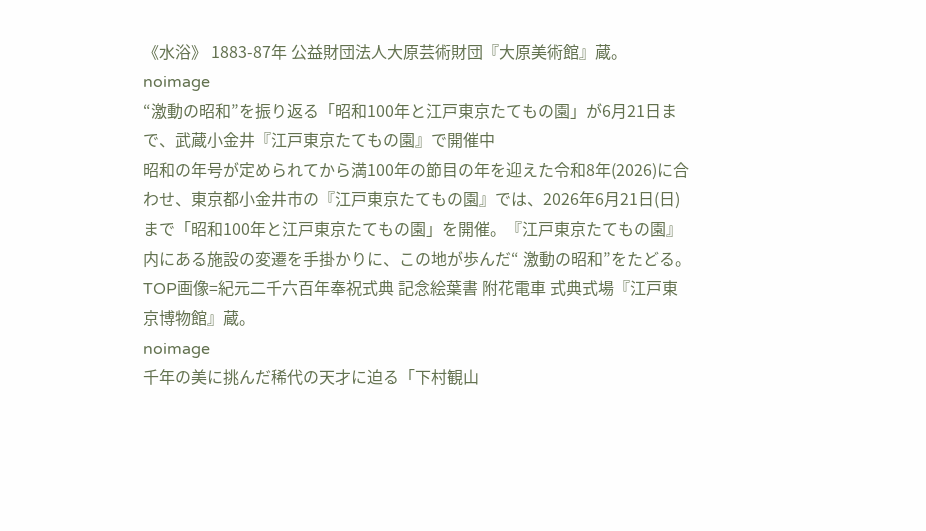《水浴》 1883-87年 公益財団法人大原芸術財団『大原美術館』蔵。
noimage
“激動の昭和”を振り返る「昭和100年と江戸東京たてもの園」が6月21日まで、武蔵小金井『江戸東京たてもの園』で開催中
昭和の年号が定められてから満100年の節目の年を迎えた令和8年(2026)に合わせ、東京都小金井市の『江戸東京たてもの園』では、2026年6月21日(日)まで「昭和100年と江戸東京たてもの園」を開催。『江戸東京たてもの園』内にある施設の変遷を手掛かりに、この地が歩んだ“ 激動の昭和”をたどる。TOP画像=紀元二千六百年奉祝式典 記念絵葉書 附花電車 式典式場『江戸東京博物館』蔵。
noimage
千年の美に挑んだ稀代の天才に迫る「下村観山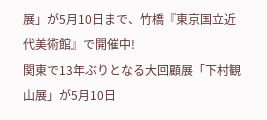展」が5月10日まで、竹橋『東京国立近代美術館』で開催中!
関東で13年ぶりとなる大回顧展「下村観山展」が5月10日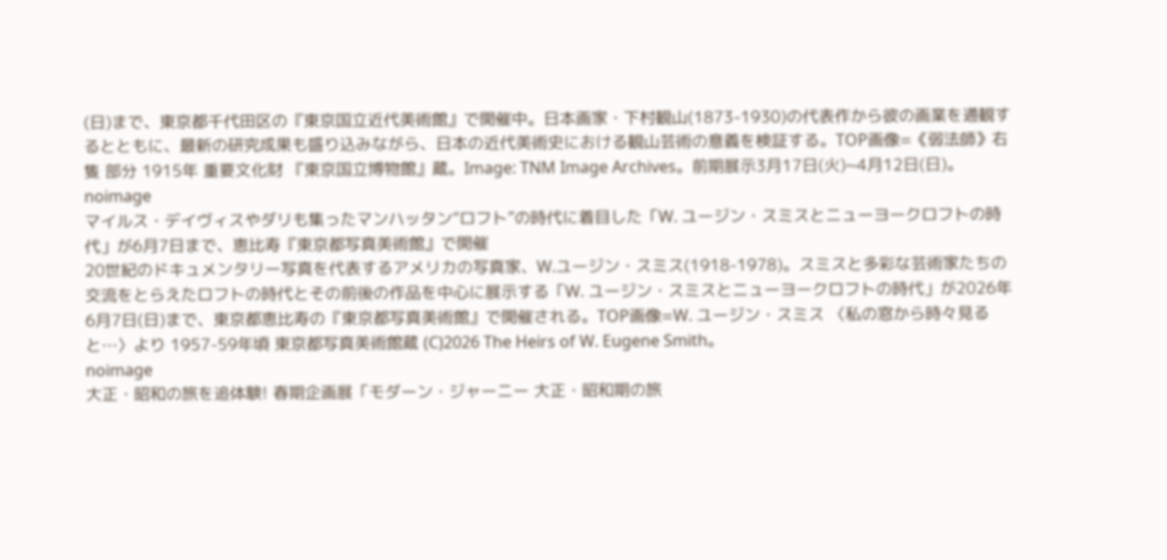(日)まで、東京都千代田区の『東京国立近代美術館』で開催中。日本画家・下村観山(1873-1930)の代表作から彼の画業を通観するとともに、最新の研究成果も盛り込みながら、日本の近代美術史における観山芸術の意義を検証する。TOP画像=《弱法師》右隻 部分 1915年 重要文化財 『東京国立博物館』蔵。Image: TNM Image Archives。前期展示3月17日(火)~4月12日(日)。
noimage
マイルス・デイヴィスやダリも集ったマンハッタン“ロフト”の時代に着目した「W. ユージン・スミスとニューヨークロフトの時代」が6月7日まで、恵比寿『東京都写真美術館』で開催
20世紀のドキュメンタリー写真を代表するアメリカの写真家、W.ユージン・スミス(1918-1978)。スミスと多彩な芸術家たちの交流をとらえたロフトの時代とその前後の作品を中心に展示する「W. ユージン・スミスとニューヨークロフトの時代」が2026年6月7日(日)まで、東京都恵比寿の『東京都写真美術館』で開催される。TOP画像=W. ユージン・スミス 〈私の窓から時々見ると…〉より 1957-59年頃 東京都写真美術館蔵 (C)2026 The Heirs of W. Eugene Smith。
noimage
大正・昭和の旅を追体験! 春期企画展「モダーン・ジャーニー 大正・昭和期の旅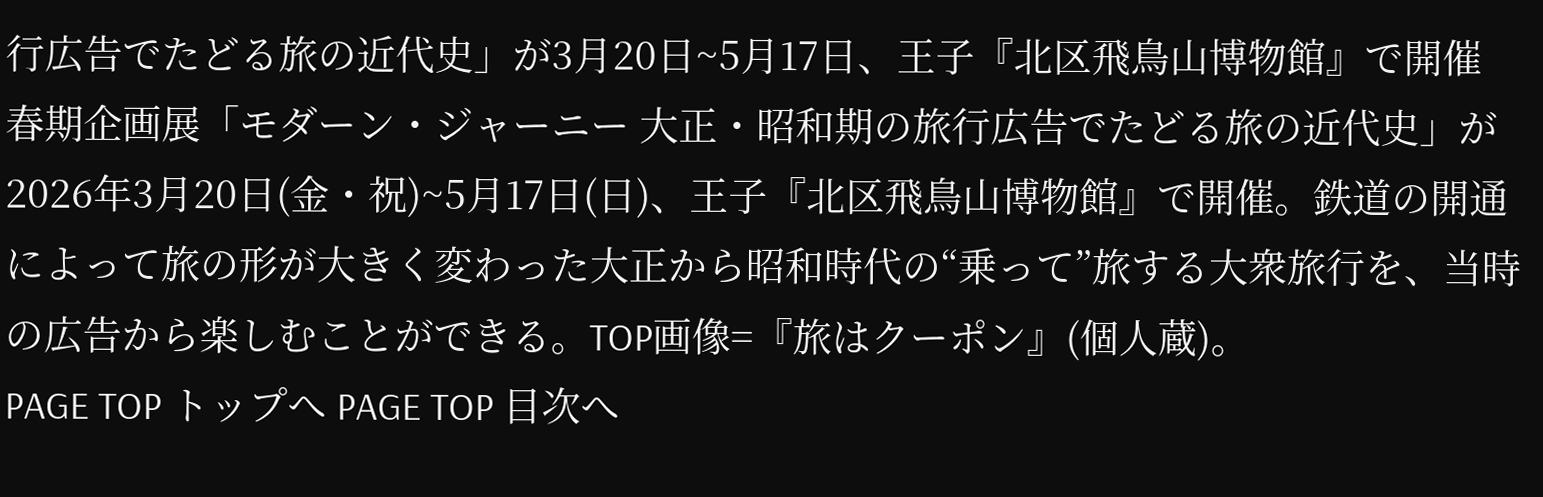行広告でたどる旅の近代史」が3月20日~5月17日、王子『北区飛鳥山博物館』で開催
春期企画展「モダーン・ジャーニー 大正・昭和期の旅行広告でたどる旅の近代史」が2026年3月20日(金・祝)~5月17日(日)、王子『北区飛鳥山博物館』で開催。鉄道の開通によって旅の形が大きく変わった大正から昭和時代の“乗って”旅する大衆旅行を、当時の広告から楽しむことができる。TOP画像=『旅はクーポン』(個人蔵)。
PAGE TOP トップへ PAGE TOP 目次へ